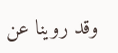وقد روينا عن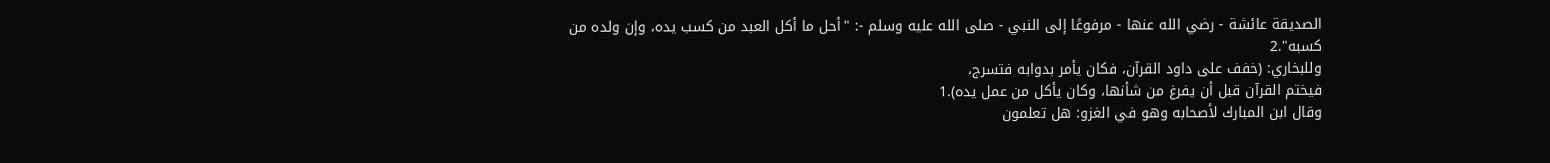الصديقة عائشة - رضي الله عنها - مرفوعًا إلى النبي - صلى الله عليه وسلم -: "أحل ما أكل العبد من كسب يده، وإن ولده من كسبه".2
وللبخاري: (خفف على داود القرآن، فكان يأمر بدوابه فتسرج،
فيختم القرآن قبل أن يفرغ من شأنها، وكان يأكل من عمل يده).1
وقال ابن المبارك لأصحابه وهو في الغزو: هل تعلمون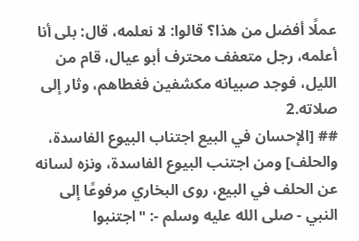عملًا أفضل من هذا؟ قالوا: لا نعلمه، قال: بلى أنا أعلمه، رجل متعفف محترف أبو عيال، قام من الليل، فوجد صبيانه مكشفين فغطاهم، وثار إلى صلاته.2
## [الإحسان في البيع اجتناب البيوع الفاسدة، والحلف] ومن اجتنب البيوع الفاسدة، ونزه لسانه عن الحلف في البيع، روى البخاري مرفوعًا إلى النبي - صلى الله عليه وسلم -: "اجتنبوا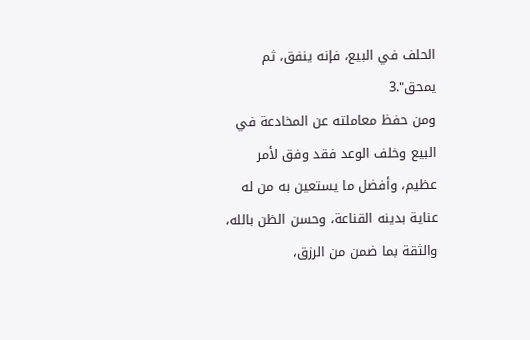الحلف في البيع، فإنه ينفق، ثم يمحق".3
ومن حفظ معاملته عن المخادعة في البيع وخلف الوعد فقد وفق لأمر عظيم، وأفضل ما يستعين به من له عناية بدينه القناعة، وحسن الظن بالله، والثقة بما ضمن من الرزق،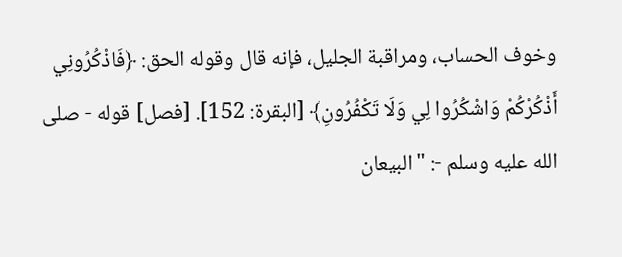وخوف الحساب، ومراقبة الجليل، فإنه قال وقوله الحق: ﴿فَاذْكُرُونِي أَذْكُرْكُمْ وَاشْكُرُوا لِي وَلَا تَكْفُرُونِ﴾ [البقرة: 152]. [فصل] قوله - صلى الله عليه وسلم -: "البيعان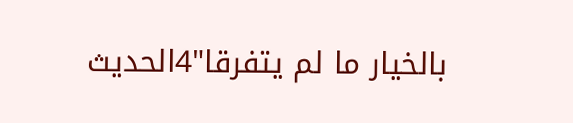بالخيار ما لم يتفرقا"4الحديث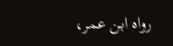رواه ابن عمر،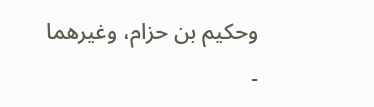وحكيم بن حزام، وغيرهما -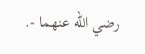رضي الله عنهما -.